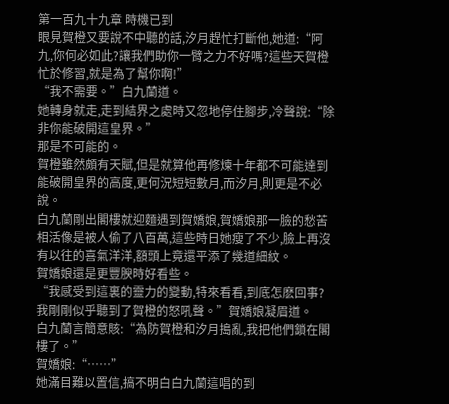第一百九十九章 時機已到
眼見賀橙又要說不中聽的話,汐月趕忙打斷他,她道:“阿九,你何必如此?讓我們助你一臂之力不好嗎?這些天賀橙忙於修習,就是為了幫你啊!”
“我不需要。”白九蘭道。
她轉身就走,走到結界之處時又忽地停住腳步,冷聲說:“除非你能破開這皇界。”
那是不可能的。
賀橙雖然頗有天賦,但是就算他再修煉十年都不可能達到能破開皇界的高度,更何況短短數月,而汐月,則更是不必說。
白九蘭剛出閣樓就迎麵遇到賀嬌娘,賀嬌娘那一臉的愁苦相活像是被人偷了八百萬,這些時日她瘦了不少,臉上再沒有以往的喜氣洋洋,額頭上竟還平添了幾道細紋。
賀嬌娘還是更豐腴時好看些。
“我感受到這裏的靈力的變動,特來看看,到底怎麽回事?我剛剛似乎聽到了賀橙的怒吼聲。”賀嬌娘凝眉道。
白九蘭言簡意賅:“為防賀橙和汐月搗亂,我把他們鎖在閣樓了。”
賀嬌娘:“……”
她滿目難以置信,搞不明白白九蘭這唱的到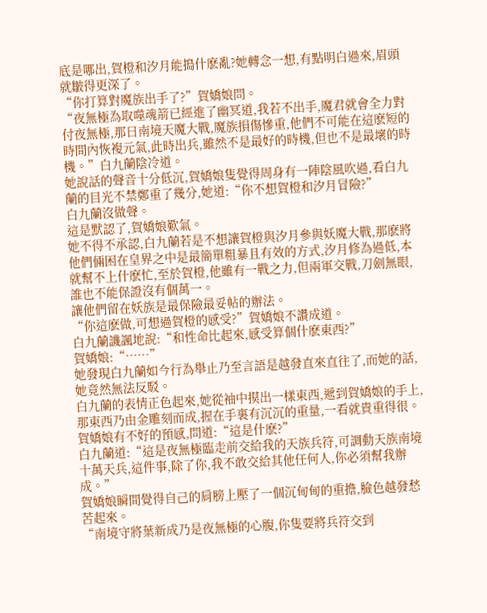底是哪出,賀橙和汐月能搗什麽亂?她轉念一想,有點明白過來,眉頭就皺得更深了。
“你打算對魔族出手了?”賀嬌娘問。
“夜無極為取噬魂箭已經進了幽冥道,我若不出手,魔君就會全力對付夜無極,那日南境天魔大戰,魔族損傷慘重,他們不可能在這麽短的時間內恢複元氣,此時出兵,雖然不是最好的時機,但也不是最壞的時機。”白九蘭陰冷道。
她說話的聲音十分低沉,賀嬌娘隻覺得周身有一陣陰風吹過,看白九蘭的目光不禁鄭重了幾分,她道:“你不想賀橙和汐月冒險?”
白九蘭沒做聲。
這是默認了,賀嬌娘歎氣。
她不得不承認,白九蘭若是不想讓賀橙與汐月參與妖魔大戰,那麽將他們倆困在皇界之中是最簡單粗暴且有效的方式,汐月修為過低,本就幫不上什麽忙,至於賀橙,他雖有一戰之力,但兩軍交戰,刀劍無眼,誰也不能保證沒有個萬一。
讓他們留在妖族是最保險最妥帖的辦法。
“你這麽做,可想過賀橙的感受?”賀嬌娘不讚成道。
白九蘭譏諷地說:“和性命比起來,感受算個什麽東西?”
賀嬌娘:“……”
她發現白九蘭如今行為舉止乃至言語是越發直來直往了,而她的話,她竟然無法反駁。
白九蘭的表情正色起來,她從袖中摸出一樣東西,遞到賀嬌娘的手上,那東西乃由金雕刻而成,握在手裏有沉沉的重量,一看就貴重得很。
賀嬌娘有不好的預感,問道:“這是什麽?”
白九蘭道:“這是夜無極臨走前交給我的天族兵符,可調動天族南境十萬天兵,這件事,除了你,我不敢交給其他任何人,你必須幫我辦成。”
賀嬌娘瞬間覺得自己的肩膀上壓了一個沉甸甸的重擔,臉色越發愁苦起來。
“南境守將葉新成乃是夜無極的心腹,你隻要將兵符交到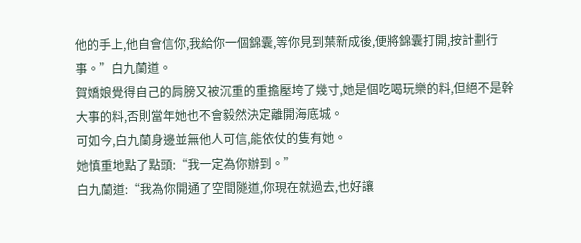他的手上,他自會信你,我給你一個錦囊,等你見到葉新成後,便將錦囊打開,按計劃行事。”白九蘭道。
賀嬌娘覺得自己的肩膀又被沉重的重擔壓垮了幾寸,她是個吃喝玩樂的料,但絕不是幹大事的料,否則當年她也不會毅然決定離開海底城。
可如今,白九蘭身邊並無他人可信,能依仗的隻有她。
她慎重地點了點頭:“我一定為你辦到。”
白九蘭道:“我為你開通了空間隧道,你現在就過去,也好讓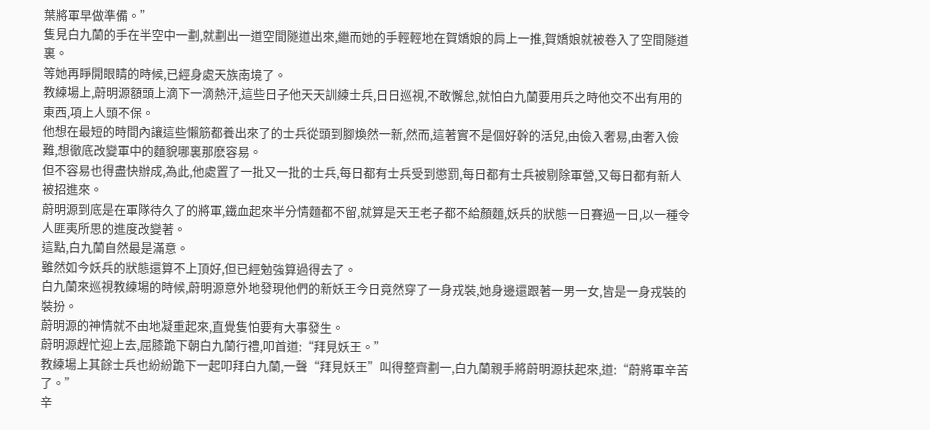葉將軍早做準備。”
隻見白九蘭的手在半空中一劃,就劃出一道空間隧道出來,繼而她的手輕輕地在賀嬌娘的肩上一推,賀嬌娘就被卷入了空間隧道裏。
等她再睜開眼睛的時候,已經身處天族南境了。
教練場上,蔚明源額頭上滴下一滴熱汗,這些日子他天天訓練士兵,日日巡視,不敢懈怠,就怕白九蘭要用兵之時他交不出有用的東西,項上人頭不保。
他想在最短的時間內讓這些懶筋都養出來了的士兵從頭到腳煥然一新,然而,這著實不是個好幹的活兒,由儉入奢易,由奢入儉難,想徹底改變軍中的麵貌哪裏那麽容易。
但不容易也得盡快辦成,為此,他處置了一批又一批的士兵,每日都有士兵受到懲罰,每日都有士兵被剔除軍營,又每日都有新人被招進來。
蔚明源到底是在軍隊待久了的將軍,鐵血起來半分情麵都不留,就算是天王老子都不給顏麵,妖兵的狀態一日賽過一日,以一種令人匪夷所思的進度改變著。
這點,白九蘭自然最是滿意。
雖然如今妖兵的狀態還算不上頂好,但已經勉強算過得去了。
白九蘭來巡視教練場的時候,蔚明源意外地發現他們的新妖王今日竟然穿了一身戎裝,她身邊還跟著一男一女,皆是一身戎裝的裝扮。
蔚明源的神情就不由地凝重起來,直覺隻怕要有大事發生。
蔚明源趕忙迎上去,屈膝跪下朝白九蘭行禮,叩首道:“拜見妖王。”
教練場上其餘士兵也紛紛跪下一起叩拜白九蘭,一聲“拜見妖王”叫得整齊劃一,白九蘭親手將蔚明源扶起來,道:“蔚將軍辛苦了。”
辛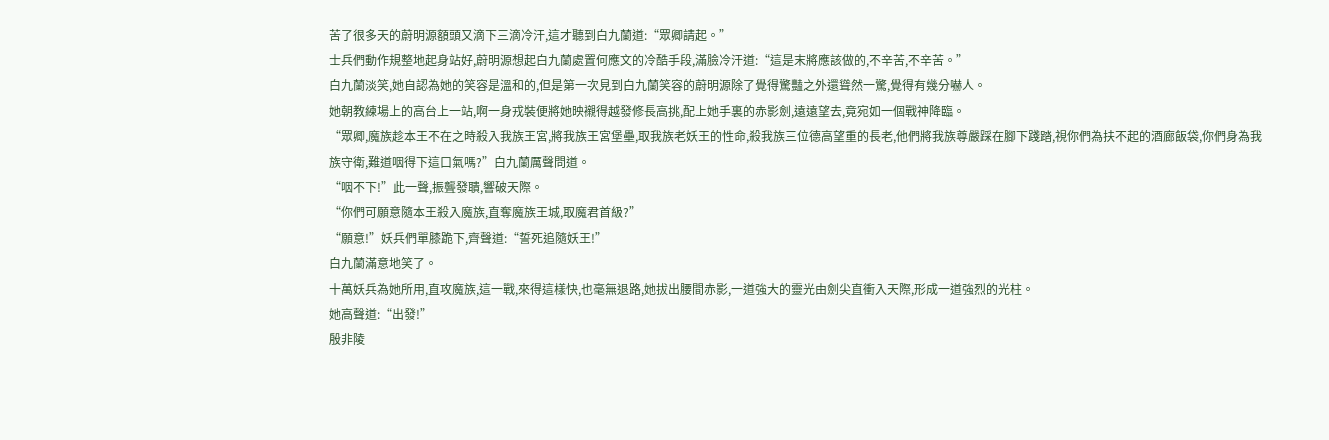苦了很多天的蔚明源額頭又滴下三滴冷汗,這才聽到白九蘭道:“眾卿請起。”
士兵們動作規整地起身站好,蔚明源想起白九蘭處置何應文的冷酷手段,滿臉冷汗道:“這是末將應該做的,不辛苦,不辛苦。”
白九蘭淡笑,她自認為她的笑容是溫和的,但是第一次見到白九蘭笑容的蔚明源除了覺得驚豔之外還聳然一驚,覺得有幾分嚇人。
她朝教練場上的高台上一站,啊一身戎裝便將她映襯得越發修長高挑,配上她手裏的赤影劍,遠遠望去,竟宛如一個戰神降臨。
“眾卿,魔族趁本王不在之時殺入我族王宮,將我族王宮堡壘,取我族老妖王的性命,殺我族三位德高望重的長老,他們將我族尊嚴踩在腳下踐踏,視你們為扶不起的酒廊飯袋,你們身為我族守衛,難道咽得下這口氣嗎?”白九蘭厲聲問道。
“咽不下!”此一聲,振聾發聵,響破天際。
“你們可願意隨本王殺入魔族,直奪魔族王城,取魔君首級?”
“願意!”妖兵們單膝跪下,齊聲道:“誓死追隨妖王!”
白九蘭滿意地笑了。
十萬妖兵為她所用,直攻魔族,這一戰,來得這樣快,也毫無退路,她拔出腰間赤影,一道強大的靈光由劍尖直衝入天際,形成一道強烈的光柱。
她高聲道:“出發!”
殷非陵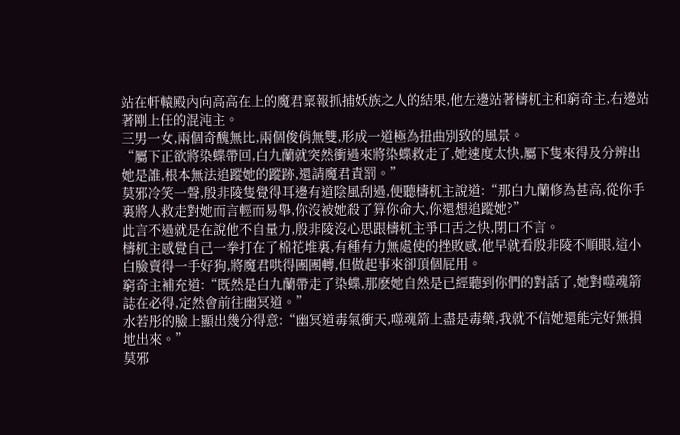站在軒轅殿內向高高在上的魔君稟報抓捕妖族之人的結果,他左邊站著檮杌主和窮奇主,右邊站著剛上任的混沌主。
三男一女,兩個奇醜無比,兩個俊俏無雙,形成一道極為扭曲別致的風景。
“屬下正欲將染蝶帶回,白九蘭就突然衝過來將染蝶救走了,她速度太快,屬下隻來得及分辨出她是誰,根本無法追蹤她的蹤跡,還請魔君責罰。”
莫邪冷笑一聲,殷非陵隻覺得耳邊有道陰風刮過,便聽檮杌主說道:“那白九蘭修為甚高,從你手裏將人救走對她而言輕而易舉,你沒被她殺了算你命大,你還想追蹤她?”
此言不過就是在說他不自量力,殷非陵沒心思跟檮杌主爭口舌之快,閉口不言。
檮杌主感覺自己一拳打在了棉花堆裏,有種有力無處使的挫敗感,他早就看殷非陵不順眼,這小白臉賣得一手好狗,將魔君哄得團團轉,但做起事來卻頂個屁用。
窮奇主補充道:“既然是白九蘭帶走了染蝶,那麽她自然是已經聽到你們的對話了,她對噬魂箭誌在必得,定然會前往幽冥道。”
水若彤的臉上顯出幾分得意:“幽冥道毒氣衝天,噬魂箭上盡是毒藥,我就不信她還能完好無損地出來。”
莫邪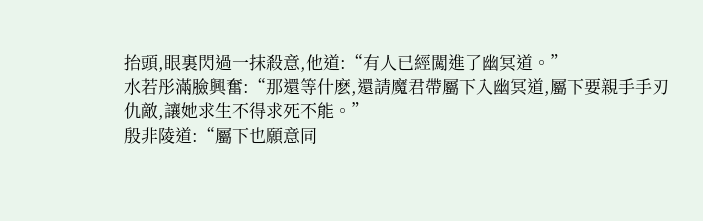抬頭,眼裏閃過一抹殺意,他道:“有人已經闖進了幽冥道。”
水若彤滿臉興奮:“那還等什麽,還請魔君帶屬下入幽冥道,屬下要親手手刃仇敵,讓她求生不得求死不能。”
殷非陵道:“屬下也願意同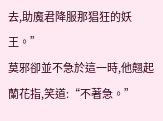去,助魔君降服那猖狂的妖王。”
莫邪卻並不急於這一時,他翹起蘭花指,笑道:“不著急。”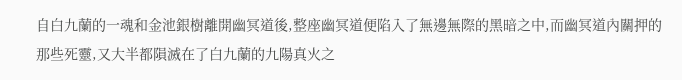自白九蘭的一魂和金池銀樹離開幽冥道後,整座幽冥道便陷入了無邊無際的黑暗之中,而幽冥道內關押的那些死靈,又大半都隕滅在了白九蘭的九陽真火之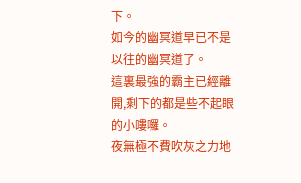下。
如今的幽冥道早已不是以往的幽冥道了。
這裏最強的霸主已經離開,剩下的都是些不起眼的小嘍囉。
夜無極不費吹灰之力地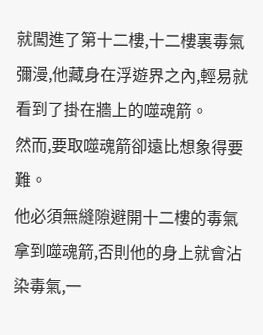就闖進了第十二樓,十二樓裏毒氣彌漫,他藏身在浮遊界之內,輕易就看到了掛在牆上的噬魂箭。
然而,要取噬魂箭卻遠比想象得要難。
他必須無縫隙避開十二樓的毒氣拿到噬魂箭,否則他的身上就會沾染毒氣,一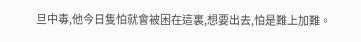旦中毒,他今日隻怕就會被困在這裏,想要出去,怕是難上加難。